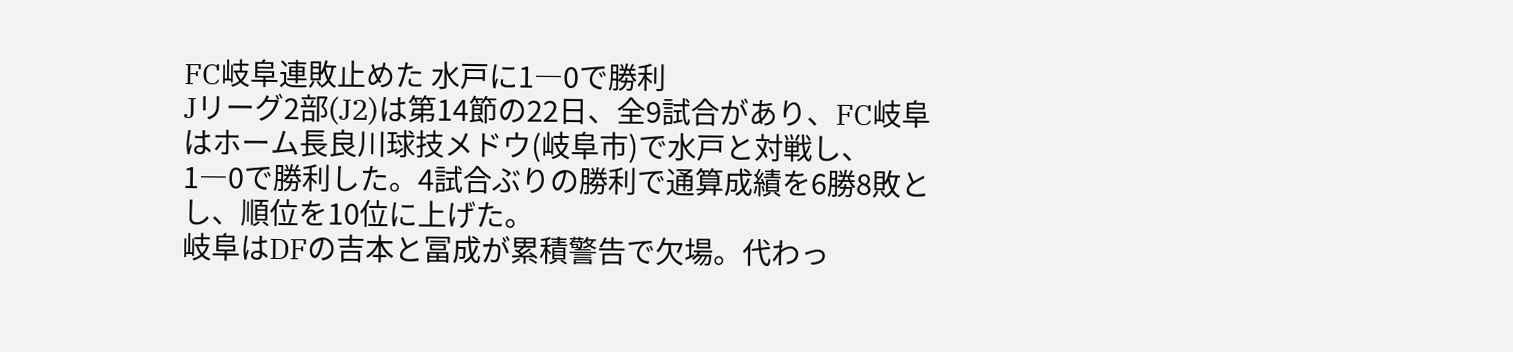FC岐阜連敗止めた 水戸に1―0で勝利
Jリーグ2部(J2)は第14節の22日、全9試合があり、FC岐阜はホーム長良川球技メドウ(岐阜市)で水戸と対戦し、1―0で勝利した。4試合ぶりの勝利で通算成績を6勝8敗とし、順位を10位に上げた。
岐阜はDFの吉本と冨成が累積警告で欠場。代わっ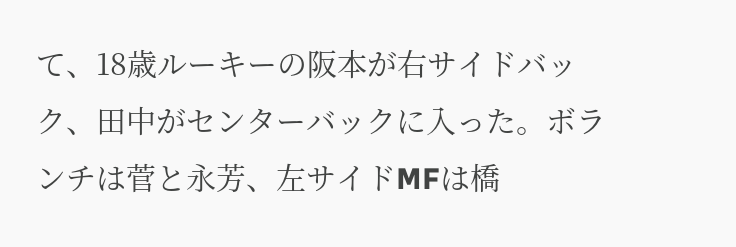て、18歳ルーキーの阪本が右サイドバック、田中がセンターバックに入った。ボランチは菅と永芳、左サイドMFは橋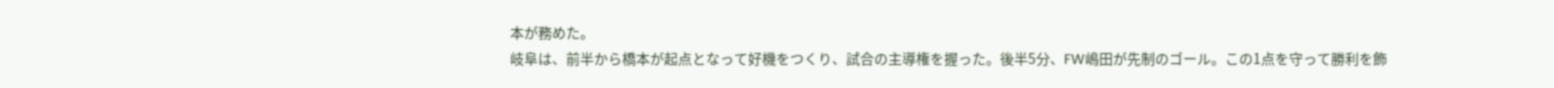本が務めた。
岐阜は、前半から橋本が起点となって好機をつくり、試合の主導権を握った。後半5分、FW嶋田が先制のゴール。この1点を守って勝利を飾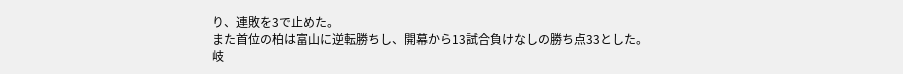り、連敗を3で止めた。
また首位の柏は富山に逆転勝ちし、開幕から13試合負けなしの勝ち点33とした。
岐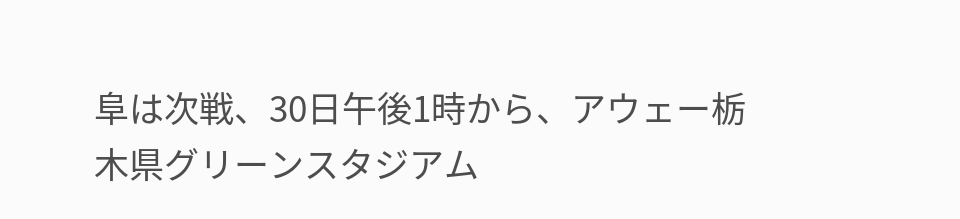阜は次戦、30日午後1時から、アウェー栃木県グリーンスタジアム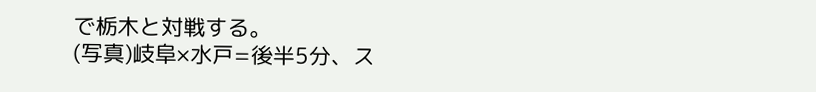で栃木と対戦する。
(写真)岐阜×水戸=後半5分、ス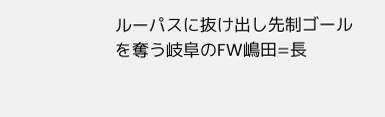ルーパスに抜け出し先制ゴールを奪う岐阜のFW嶋田=長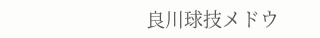良川球技メドウ